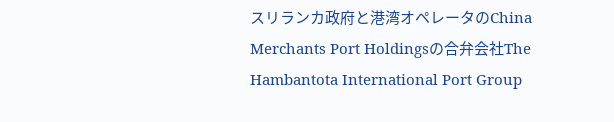スリランカ政府と港湾オペレータのChina Merchants Port Holdingsの合弁会社The Hambantota International Port Group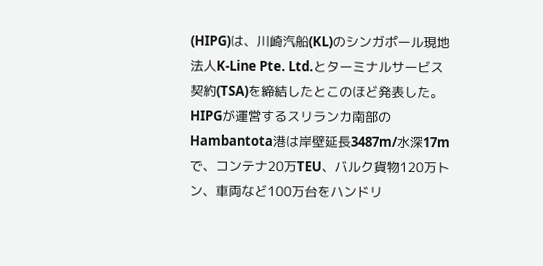(HIPG)は、川崎汽船(KL)のシンガポール現地法人K-Line Pte. Ltd.とターミナルサービス契約(TSA)を締結したとこのほど発表した。
HIPGが運営するスリランカ南部のHambantota港は岸壁延長3487m/水深17mで、コンテナ20万TEU、バルク貨物120万トン、車両など100万台をハンドリ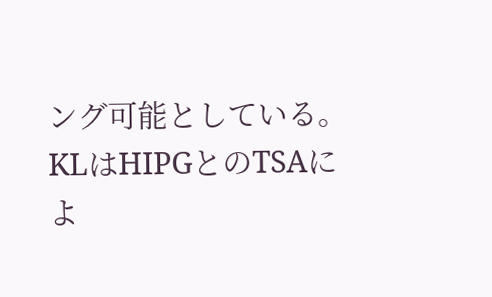ング可能としている。
KLはHIPGとのTSAによ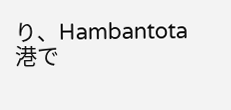り、Hambantota港で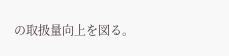の取扱量向上を図る。